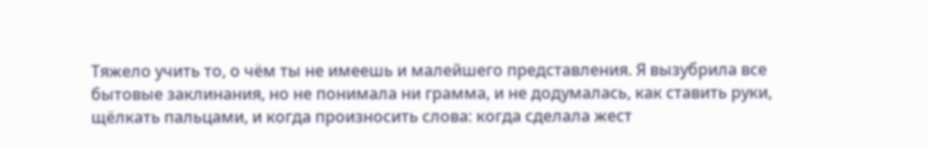Тяжело учить то, о чём ты не имеешь и малейшего представления. Я вызубрила все бытовые заклинания, но не понимала ни грамма, и не додумалась, как ставить руки, щёлкать пальцами, и когда произносить слова: когда сделала жест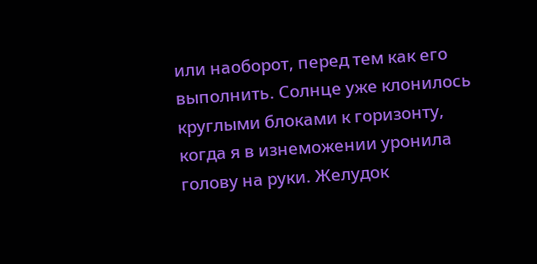или наоборот, перед тем как его выполнить. Солнце уже клонилось круглыми блоками к горизонту, когда я в изнеможении уронила голову на руки. Желудок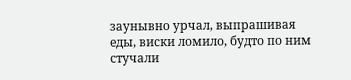заунывно урчал, выпрашивая еды, виски ломило, будто по ним стучали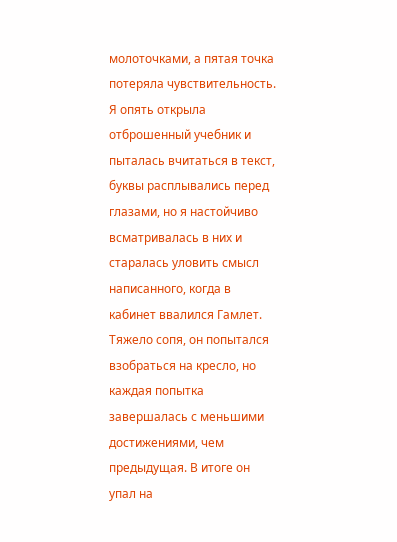молоточками, а пятая точка потеряла чувствительность. Я опять открыла отброшенный учебник и пыталась вчитаться в текст, буквы расплывались перед глазами, но я настойчиво всматривалась в них и старалась уловить смысл написанного, когда в кабинет ввалился Гамлет.
Тяжело сопя, он попытался взобраться на кресло, но каждая попытка завершалась с меньшими достижениями, чем предыдущая. В итоге он упал на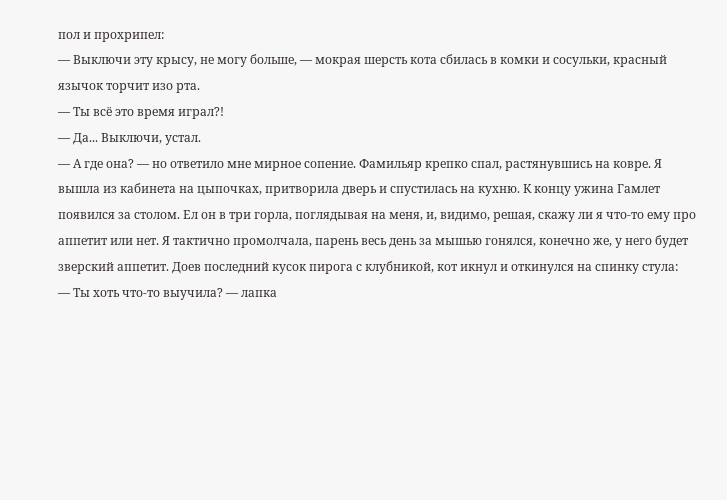пол и прохрипел:
— Выключи эту крысу, не могу больше, — мокрая шерсть кота сбилась в комки и сосульки, красный язычок торчит изо рта.
— Ты всё это время играл?!
— Да... Выключи, устал.
— А где она? — но ответило мне мирное сопение. Фамильяр крепко спал, растянувшись на ковре. Я вышла из кабинета на цыпочках, притворила дверь и спустилась на кухню. К концу ужина Гамлет появился за столом. Ел он в три горла, поглядывая на меня, и, видимо, решая, скажу ли я что-то ему про аппетит или нет. Я тактично промолчала, парень весь день за мышью гонялся, конечно же, у него будет зверский аппетит. Доев последний кусок пирога с клубникой, кот икнул и откинулся на спинку стула:
— Ты хоть что-то выучила? — лапка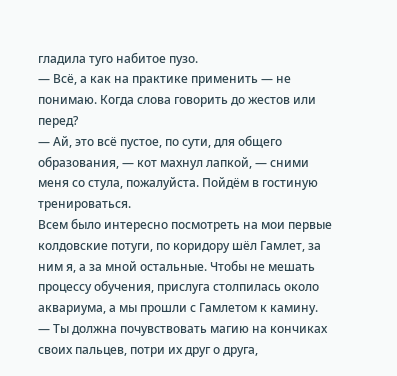гладила туго набитое пузо.
— Всё, а как на практике применить — не понимаю. Когда слова говорить до жестов или перед?
— Ай, это всё пустое, по сути, для общего образования, — кот махнул лапкой, — сними меня со стула, пожалуйста. Пойдём в гостиную тренироваться.
Всем было интересно посмотреть на мои первые колдовские потуги, по коридору шёл Гамлет, за ним я, а за мной остальные. Чтобы не мешать процессу обучения, прислуга столпилась около аквариума, а мы прошли с Гамлетом к камину.
— Ты должна почувствовать магию на кончиках своих пальцев, потри их друг о друга,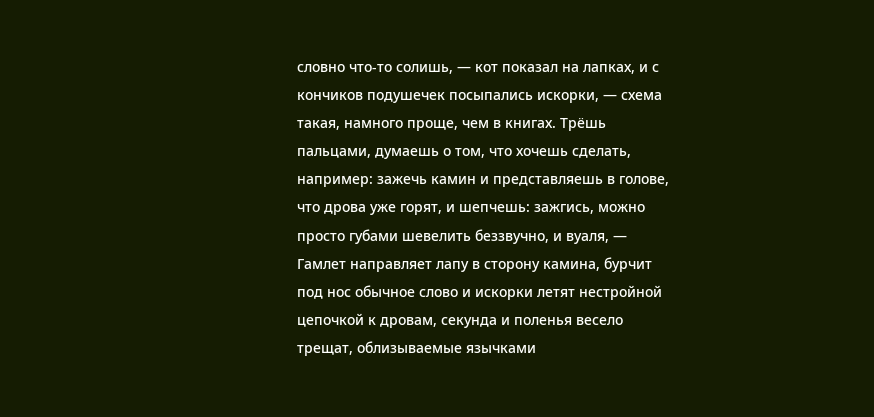словно что-то солишь, — кот показал на лапках, и с кончиков подушечек посыпались искорки, — схема такая, намного проще, чем в книгах. Трёшь пальцами, думаешь о том, что хочешь сделать, например: зажечь камин и представляешь в голове, что дрова уже горят, и шепчешь: зажгись, можно просто губами шевелить беззвучно, и вуаля, — Гамлет направляет лапу в сторону камина, бурчит под нос обычное слово и искорки летят нестройной цепочкой к дровам, секунда и поленья весело трещат, облизываемые язычками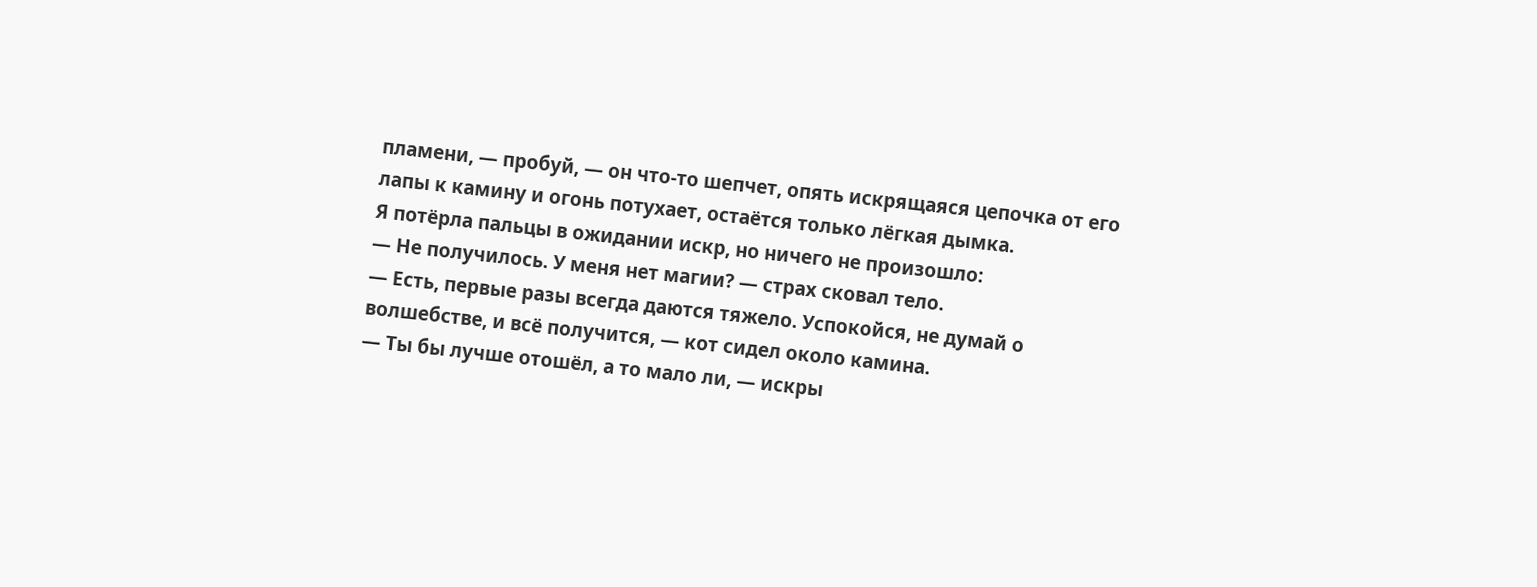пламени, — пробуй, — он что-то шепчет, опять искрящаяся цепочка от его лапы к камину и огонь потухает, остаётся только лёгкая дымка.
Я потёрла пальцы в ожидании искр, но ничего не произошло:
— Не получилось. У меня нет магии? — страх сковал тело.
— Есть, первые разы всегда даются тяжело. Успокойся, не думай о волшебстве, и всё получится, — кот сидел около камина.
— Ты бы лучше отошёл, а то мало ли, — искры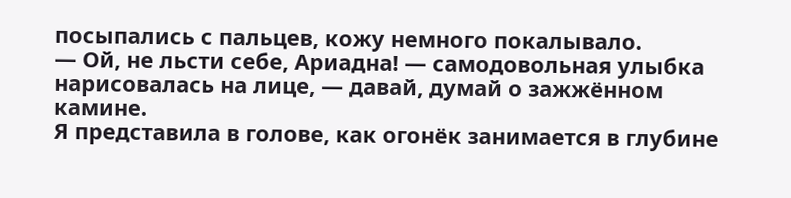посыпались с пальцев, кожу немного покалывало.
— Ой, не льсти себе, Ариадна! — самодовольная улыбка нарисовалась на лице, — давай, думай о зажжённом камине.
Я представила в голове, как огонёк занимается в глубине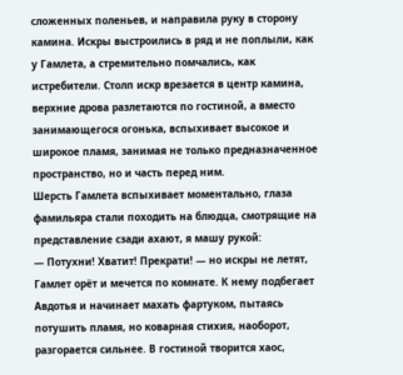сложенных поленьев, и направила руку в сторону камина. Искры выстроились в ряд и не поплыли, как у Гамлета, а стремительно помчались, как истребители. Столп искр врезается в центр камина, верхние дрова разлетаются по гостиной, а вместо занимающегося огонька, вспыхивает высокое и широкое пламя, занимая не только предназначенное пространство, но и часть перед ним.
Шерсть Гамлета вспыхивает моментально, глаза фамильяра стали походить на блюдца, смотрящие на представление сзади ахают, я машу рукой:
— Потухни! Хватит! Прекрати! — но искры не летят, Гамлет орёт и мечется по комнате. К нему подбегает Авдотья и начинает махать фартуком, пытаясь потушить пламя, но коварная стихия, наоборот, разгорается сильнее. В гостиной творится хаос,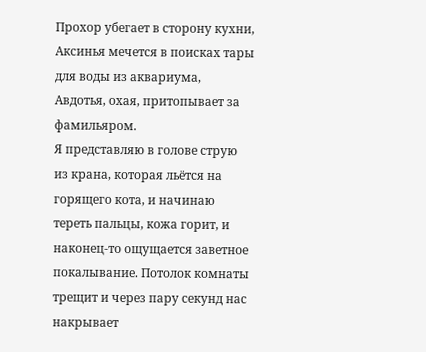Прохор убегает в сторону кухни, Аксинья мечется в поисках тары для воды из аквариума, Авдотья, охая, притопывает за фамильяром.
Я представляю в голове струю из крана, которая льётся на горящего кота, и начинаю тереть пальцы, кожа горит, и наконец-то ощущается заветное покалывание. Потолок комнаты трещит и через пару секунд нас накрывает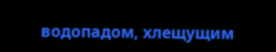водопадом, хлещущим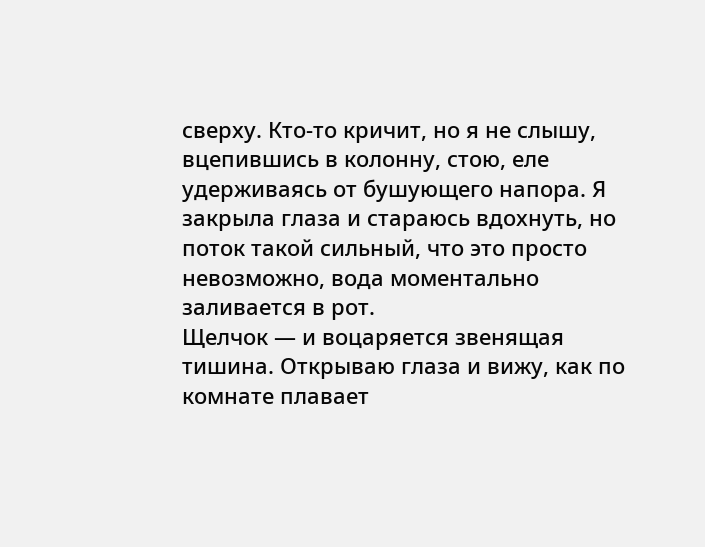сверху. Кто-то кричит, но я не слышу, вцепившись в колонну, стою, еле удерживаясь от бушующего напора. Я закрыла глаза и стараюсь вдохнуть, но поток такой сильный, что это просто невозможно, вода моментально заливается в рот.
Щелчок — и воцаряется звенящая тишина. Открываю глаза и вижу, как по комнате плавает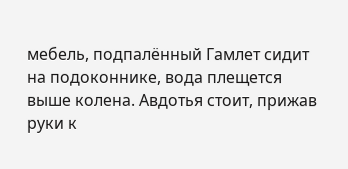мебель, подпалённый Гамлет сидит на подоконнике, вода плещется выше колена. Авдотья стоит, прижав руки к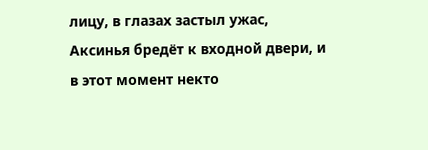лицу, в глазах застыл ужас, Аксинья бредёт к входной двери, и в этот момент некто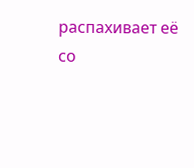распахивает её со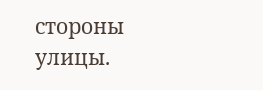стороны улицы.